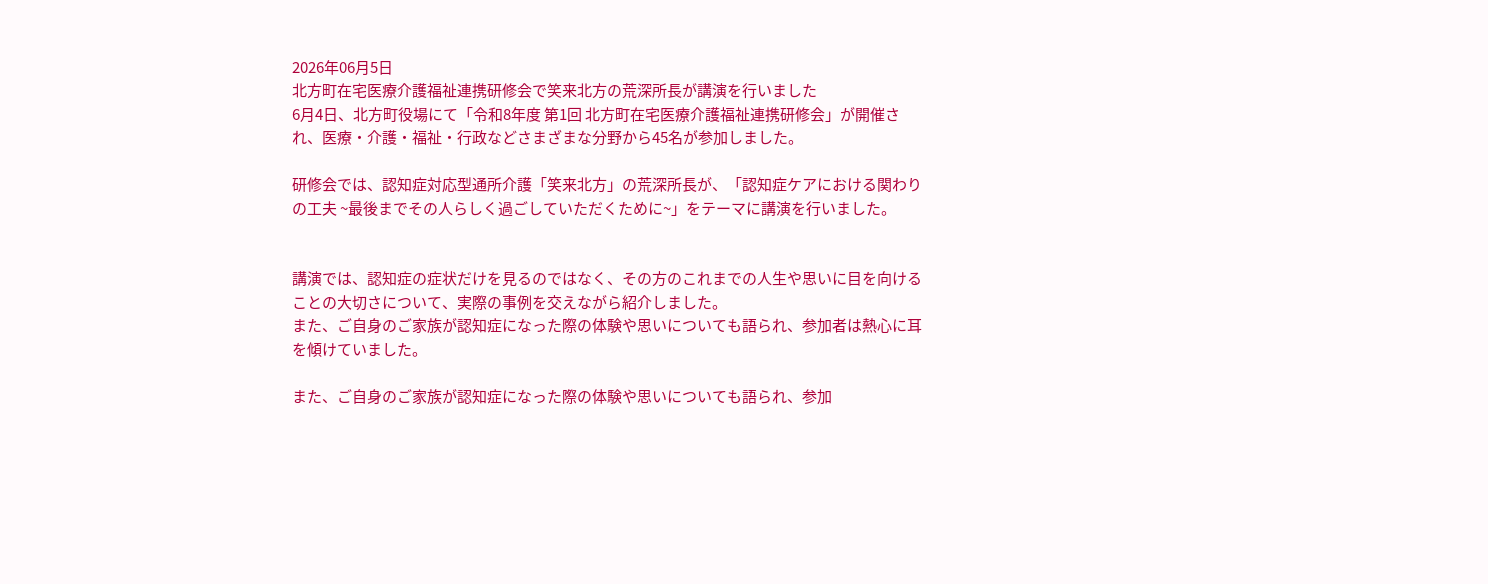2026年06月5日
北方町在宅医療介護福祉連携研修会で笑来北方の荒深所長が講演を行いました
6月4日、北方町役場にて「令和8年度 第1回 北方町在宅医療介護福祉連携研修会」が開催され、医療・介護・福祉・行政などさまざまな分野から45名が参加しました。

研修会では、認知症対応型通所介護「笑来北方」の荒深所長が、「認知症ケアにおける関わりの工夫 ~最後までその人らしく過ごしていただくために~」をテーマに講演を行いました。


講演では、認知症の症状だけを見るのではなく、その方のこれまでの人生や思いに目を向けることの大切さについて、実際の事例を交えながら紹介しました。
また、ご自身のご家族が認知症になった際の体験や思いについても語られ、参加者は熱心に耳を傾けていました。

また、ご自身のご家族が認知症になった際の体験や思いについても語られ、参加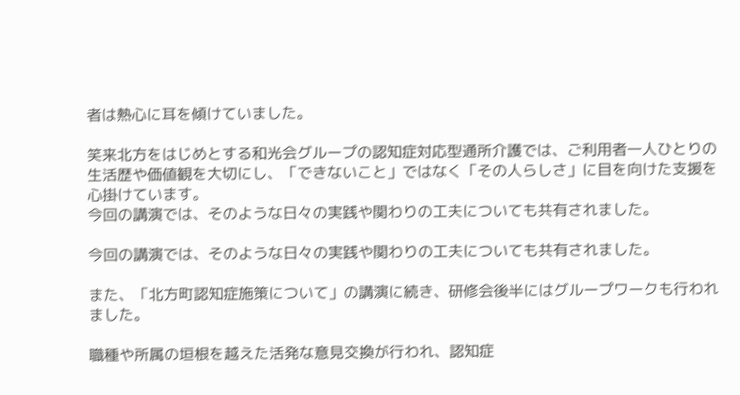者は熱心に耳を傾けていました。

笑来北方をはじめとする和光会グループの認知症対応型通所介護では、ご利用者一人ひとりの生活歴や価値観を大切にし、「できないこと」ではなく「その人らしさ」に目を向けた支援を心掛けています。
今回の講演では、そのような日々の実践や関わりの工夫についても共有されました。

今回の講演では、そのような日々の実践や関わりの工夫についても共有されました。

また、「北方町認知症施策について」の講演に続き、研修会後半にはグループワークも行われました。

職種や所属の垣根を越えた活発な意見交換が行われ、認知症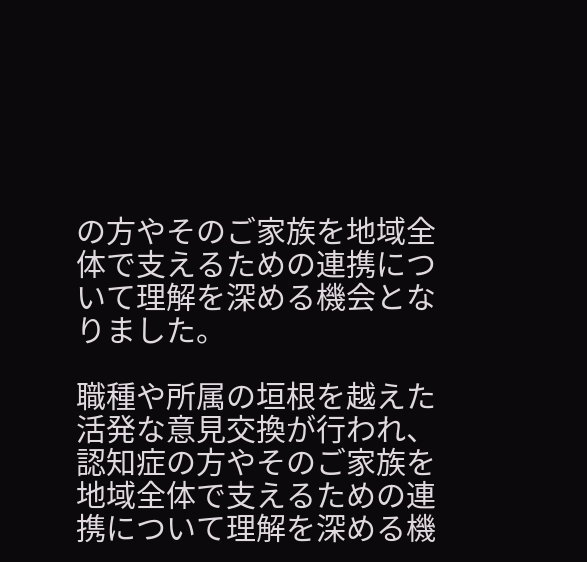の方やそのご家族を地域全体で支えるための連携について理解を深める機会となりました。

職種や所属の垣根を越えた活発な意見交換が行われ、認知症の方やそのご家族を地域全体で支えるための連携について理解を深める機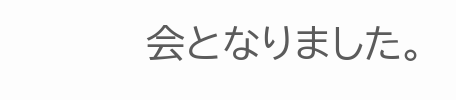会となりました。